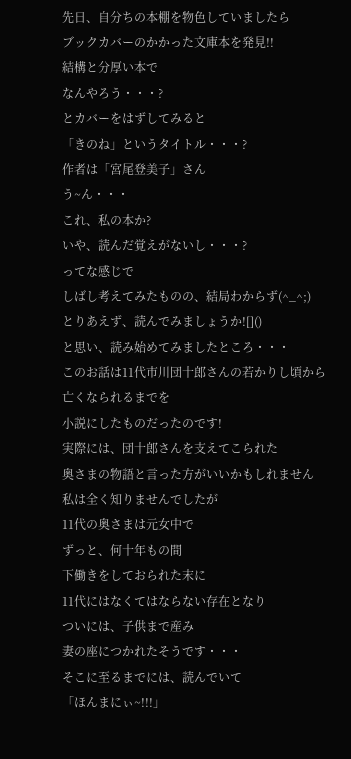先日、自分ちの本棚を物色していましたら
ブックカバーのかかった文庫本を発見!!
結構と分厚い本で
なんやろう・・・?
とカバーをはずしてみると
「きのね」というタイトル・・・?
作者は「宮尾登美子」さん
う~ん・・・
これ、私の本か?
いや、読んだ覚えがないし・・・?
ってな感じで
しばし考えてみたものの、結局わからず(^_^;)
とりあえず、読んでみましょうか![]()
と思い、読み始めてみましたところ・・・
このお話は11代市川団十郎さんの若かりし頃から
亡くなられるまでを
小説にしたものだったのです!
実際には、団十郎さんを支えてこられた
奥さまの物語と言った方がいいかもしれません
私は全く知りませんでしたが
11代の奥さまは元女中で
ずっと、何十年もの間
下働きをしておられた末に
11代にはなくてはならない存在となり
ついには、子供まで産み
妻の座につかれたそうです・・・
そこに至るまでには、読んでいて
「ほんまにぃ~!!!」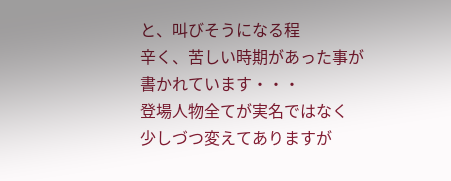と、叫びそうになる程
辛く、苦しい時期があった事が
書かれています・・・
登場人物全てが実名ではなく
少しづつ変えてありますが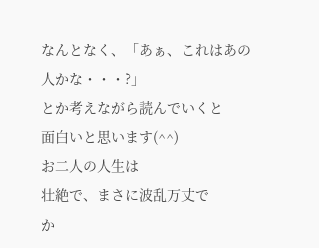なんとなく、「あぁ、これはあの人かな・・・?」
とか考えながら読んでいくと
面白いと思います(^^)
お二人の人生は
壮絶で、まさに波乱万丈で
か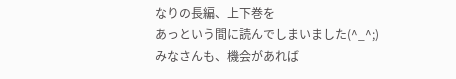なりの長編、上下巻を
あっという間に読んでしまいました(^_^;)
みなさんも、機会があれば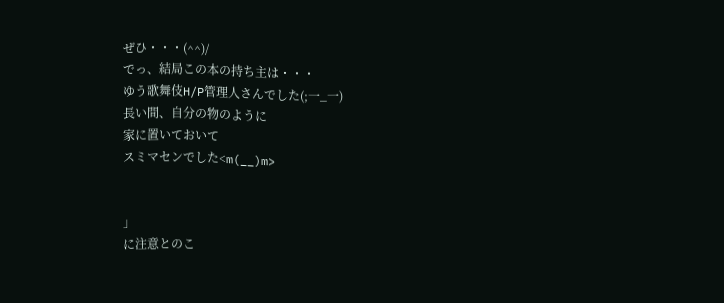ぜひ・・・(^^)/
でっ、結局この本の持ち主は・・・
ゆう歌舞伎H/P管理人さんでした(;一_一)
長い間、自分の物のように
家に置いておいて
スミマセンでした<m(__)m>


」
に注意とのこ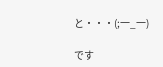と・・・(;一_一)

です